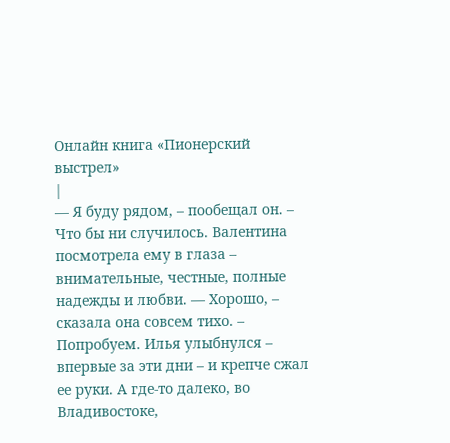Онлайн книга «Пионерский выстрел»
|
— Я буду рядом, – пообещал он. – Что бы ни случилось. Валентина посмотрела ему в глаза – внимательные, честные, полные надежды и любви. — Хорошо, – сказала она совсем тихо. – Попробуем. Илья улыбнулся – впервые за эти дни – и крепче сжал ее руки. А где-то далеко, во Владивостоке,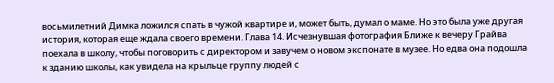восьмилетний Димка ложился спать в чужой квартире и, может быть, думал о маме. Но это была уже другая история, которая еще ждала своего времени. Глава 14. Исчезнувшая фотография Ближе к вечеру Грайва поехала в школу, чтобы поговорить с директором и завучем о новом экспонате в музее. Но едва она подошла к зданию школы, как увидела на крыльце группу людей с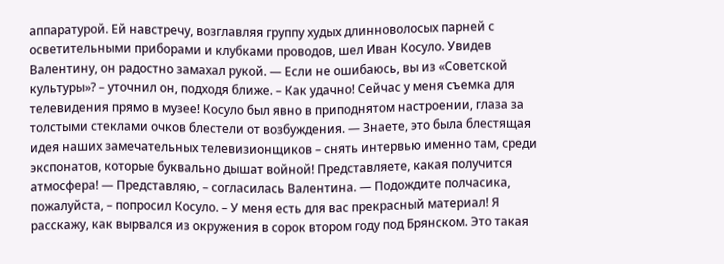аппаратурой. Ей навстречу, возглавляя группу худых длинноволосых парней с осветительными приборами и клубками проводов, шел Иван Косуло. Увидев Валентину, он радостно замахал рукой. — Если не ошибаюсь, вы из «Советской культуры»? – уточнил он, подходя ближе. – Как удачно! Сейчас у меня съемка для телевидения прямо в музее! Косуло был явно в приподнятом настроении, глаза за толстыми стеклами очков блестели от возбуждения. — Знаете, это была блестящая идея наших замечательных телевизионщиков – снять интервью именно там, среди экспонатов, которые буквально дышат войной! Представляете, какая получится атмосфера! — Представляю, – согласилась Валентина. — Подождите полчасика, пожалуйста, – попросил Косуло. – У меня есть для вас прекрасный материал! Я расскажу, как вырвался из окружения в сорок втором году под Брянском. Это такая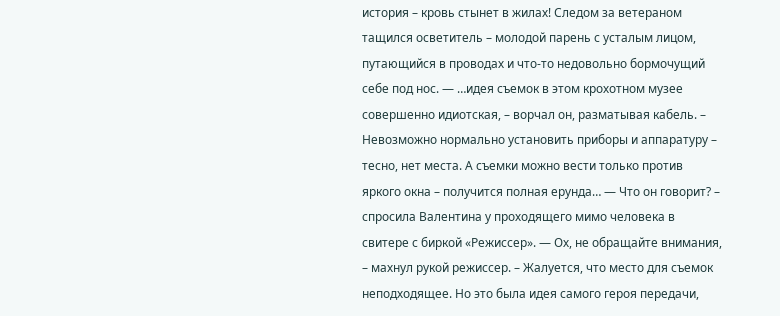история – кровь стынет в жилах! Следом за ветераном тащился осветитель – молодой парень с усталым лицом, путающийся в проводах и что-то недовольно бормочущий себе под нос. — …идея съемок в этом крохотном музее совершенно идиотская, – ворчал он, разматывая кабель. – Невозможно нормально установить приборы и аппаратуру – тесно, нет места. А съемки можно вести только против яркого окна – получится полная ерунда… — Что он говорит? – спросила Валентина у проходящего мимо человека в свитере с биркой «Режиссер». — Ох, не обращайте внимания, – махнул рукой режиссер. – Жалуется, что место для съемок неподходящее. Но это была идея самого героя передачи,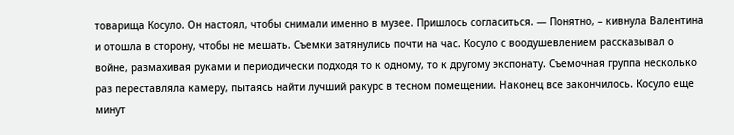товарища Косуло. Он настоял, чтобы снимали именно в музее. Пришлось согласиться. — Понятно, – кивнула Валентина и отошла в сторону, чтобы не мешать. Съемки затянулись почти на час. Косуло с воодушевлением рассказывал о войне, размахивая руками и периодически подходя то к одному, то к другому экспонату. Съемочная группа несколько раз переставляла камеру, пытаясь найти лучший ракурс в тесном помещении. Наконец все закончилось. Косуло еще минут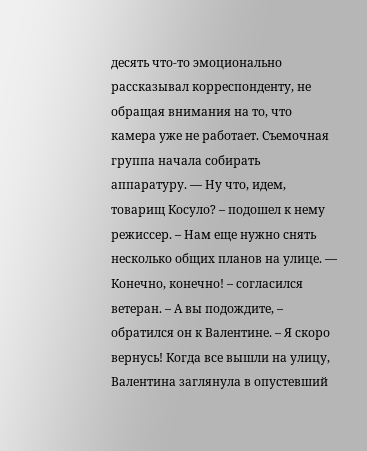десять что-то эмоционально рассказывал корреспонденту, не обращая внимания на то, что камера уже не работает. Съемочная группа начала собирать аппаратуру. — Ну что, идем, товарищ Косуло? – подошел к нему режиссер. – Нам еще нужно снять несколько общих планов на улице. — Конечно, конечно! – согласился ветеран. – А вы подождите, – обратился он к Валентине. – Я скоро вернусь! Когда все вышли на улицу, Валентина заглянула в опустевший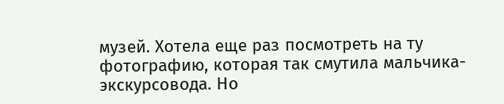музей. Хотела еще раз посмотреть на ту фотографию, которая так смутила мальчика-экскурсовода. Но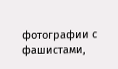фотографии с фашистами,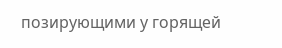позирующими у горящей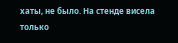хаты, не было. На стенде висела только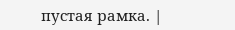пустая рамка. |